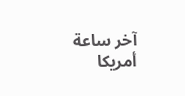آخر ساعة
أمريكا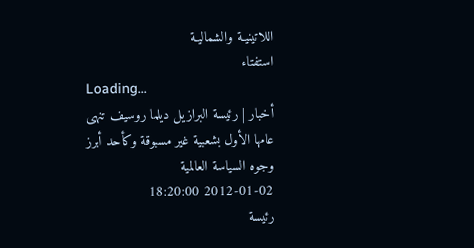اللاتينيـة والشماليـة
استفتاء
Loading...
أخبار | رئيسة البرازيل ديلما روسيف تنهى عامها الأول بشعبية غير مسبوقة وكأحد أبرز وجوه السياسة العالمية
2012-01-02 18:20:00
رئيسة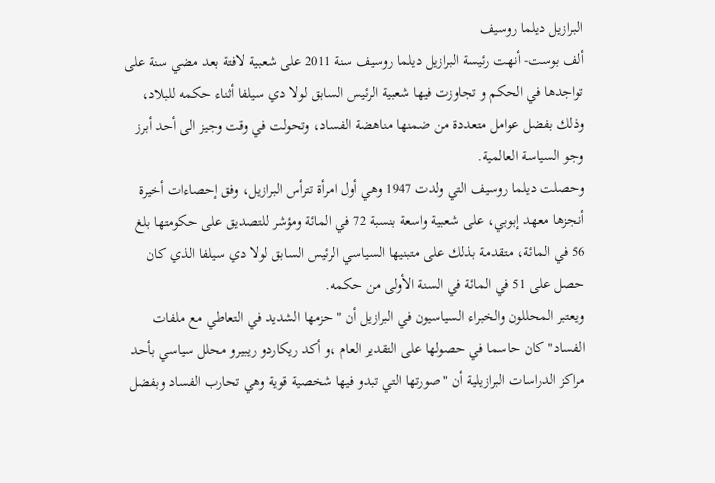البرازيل ديلما روسيف
ألف بوست- أنهت رئيسة البرازيل ديلما روسيف سنة 2011 على شعبية لافتة بعد مضي سنة على تواجدها في الحكم و تجاوزت فيها شعبية الرئيس السابق لولا دي سيلفا أثناء حكمه للبلاد، وذلك بفضل عوامل متعددة من ضمنها مناهضة الفساد، وتحولت في وقت وجيز الى أحد أبرز وجو السياسة العالمية.
وحصلت ديلما روسيف التي ولدت 1947 وهي أول امرأة تترأس البرازيل، وفق إحصاءات أخيرة أنجزها معهد إبوبي، على شعبية واسعة بنسبة 72 في المائة ومؤشر للتصديق على حكومتها بلغ 56 في المائة، متقدمة بذلك على متبنيها السياسي الرئيس السابق لولا دي سيلفا الذي كان حصل على 51 في المائة في السنة الأولى من حكمه.
ويعتبر المحللون والخبراء السياسيون في البرازيل أن "حزمها الشديد في التعاطي مع ملفات الفساد" كان حاسما في حصولها على التقدير العام ،و أكد ريكاردو ريبيرو محلل سياسي بأحد مراكز الدراسات البرازيلية أن "صورتها التي تبدو فيها شخصية قوية وهي تحارب الفساد وبفضل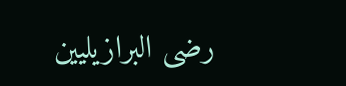رضى البرازيليين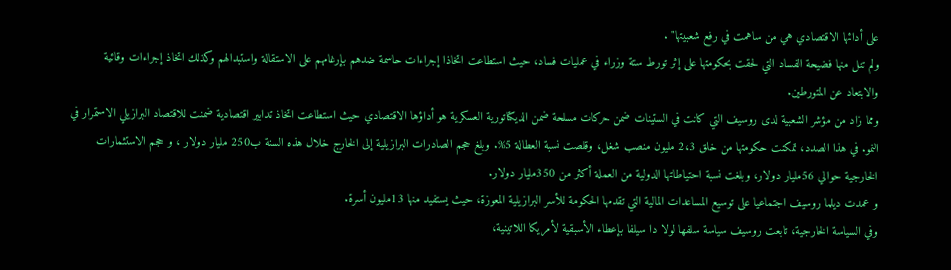على أدائها الاقتصادي هي من ساهمت في رفع شعبيتها" .
ولم تنل منها فضيحة الفساد التي لحقت بحكومتها على إثر تورط ستة وزراء في عمليات فساد، حيث استطاعت اتخاذا إجراءات حاسمة ضدهم بإرغامهم على الاستقالة واستبدالهم وكذلك اتخاذ إجراءات وقائية والابتعاد عن المتورطين.
ومما زاد من مؤشر الشعبية لدى روسيف التي كانت في الستينات ضمن حركات مسلحة ضمن الديكتاتورية العسكرية هو أداؤها الاقتصادي حيث استطاعت اتخاذ تدابير اقتصادية ضمنت للاقتصاد البرازيلي الاستمرار في النمو. في هذا الصدد، تمكنت حكومتها من خلق 2،3 مليون منصب شغل، وقلصت نسبة العطالة 5%. وبلغ حجم الصادرات البرازيلية إلى الخارج خلال هذه السنة ب250 مليار دولار ، و حجم الاستثمارات الخارجية حوالي 56مليار دولار، وبلغت نسبة احتياطاتها الدولية من العملة أكثر من 350مليار دولار.
و عمدت ديلما روسيف اجتماعيا على توسيع المساعدات المالية التي تقدمها الحكومة للأسر البرازيلية المعوزة، حيث يستفيد منها 13مليون أسرة.
وفي السياسة الخارجية، تابعت روسيف سياسة سلفها لولا دا سيلفا بإعطاء الأسبقية لأمريكا اللاتينية،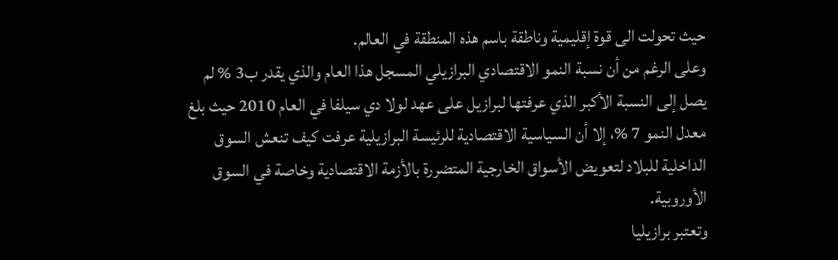حيث تحولت الى قوة إقليمية وناطقة باسم هذه المنطقة في العالم.
وعلى الرغم من أن نسبة النمو الاقتصادي البرازيلي المسجل هذا العام والذي يقدر ب3 % لم يصل إلى النسبة الأكبر الذي عرفتها لبرازيل على عهد لولا دي سيلفا في العام 2010 حيث بلغ معدل النمو 7 %، إلا أن السياسية الاقتصادية للرئيسة البرازيلية عرفت كيف تنعش السوق الداخلية للبلاد لتعويض الأسواق الخارجية المتضررة بالأزمة الاقتصادية وخاصة في السوق الأوروبية.
وتعتبر برازيليا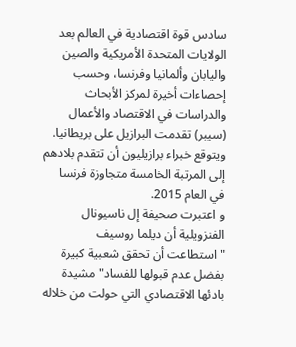سادس قوة اقتصادية في العالم بعد الولايات المتحدة الأمريكية والصين واليابان وألمانيا وفرنسا، وحسب إحصاءات أخيرة لمركز الأبحاث والدراسات في الاقتصاد والأعمال (سيبر) تقدمت البرازيل على بريطانيا. ويتوقع خبراء برازيليون أن تتقدم بلادهم إلى المرتبة الخامسة متجاوزة فرنسا في العام 2015.
و اعتبرت صحيفة إل ناسيونال الفنزويلية أن ديلما روسيف "استطاعت أن تحقق شعبية كبيرة بفضل عدم قبولها للفساد" مشيدة بادئها الاقتصادي التي حولت من خلاله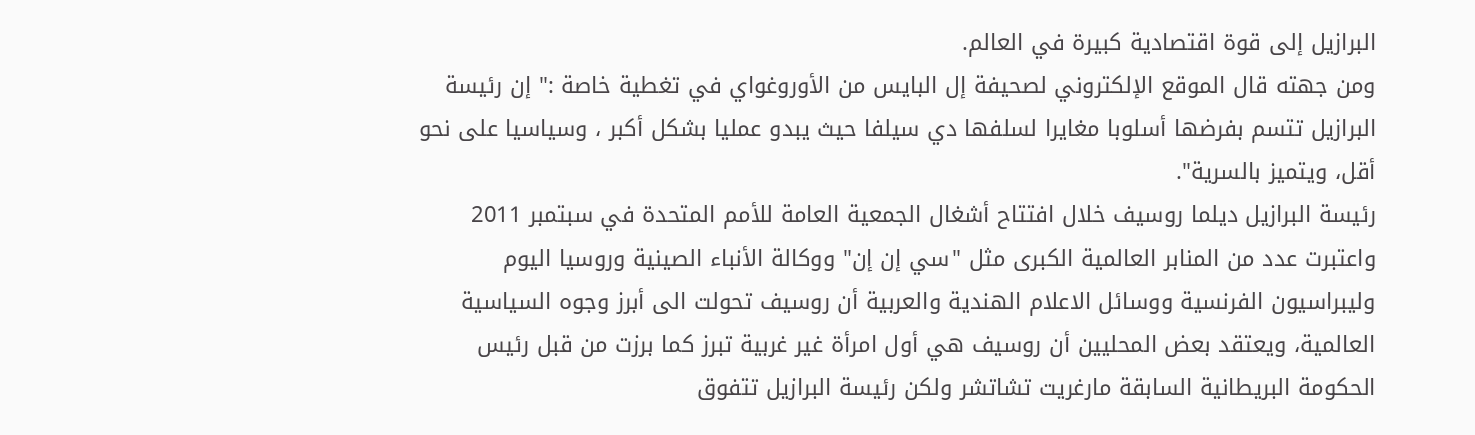البرازيل إلى قوة اقتصادية كبيرة في العالم.
ومن جهته قال الموقع الإلكتروني لصحيفة إل البايس من الأوروغواي في تغطية خاصة :" إن رئيسة البرازيل تتسم بفرضها أسلوبا مغايرا لسلفها دي سيلفا حيث يبدو عمليا بشكل أكبر ، وسياسيا على نحو أقل، ويتميز بالسرية".
رئيسة البرازيل ديلما روسيف خلال افتتاح أشغال الجمعية العامة للأمم المتحدة في سبتمبر 2011
واعتبرت عدد من المنابر العالمية الكبرى مثل "سي إن إن" ووكالة الأنباء الصينية وروسيا اليوم وليبراسيون الفرنسية ووسائل الاعلام الهندية والعربية أن روسيف تحولت الى أبرز وجوه السياسية العالمية، ويعتقد بعض المحليين أن روسيف هي أول امرأة غير غربية تبرز كما برزت من قبل رئيس الحكومة البريطانية السابقة مارغريت تشاتشر ولكن رئيسة البرازيل تتفوق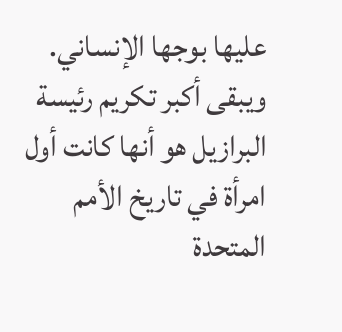عليها بوجها الإنساني. ويبقى أكبر تكريم رئيسة البرازيل هو أنها كانت أول امرأة في تاريخ الأمم المتحدة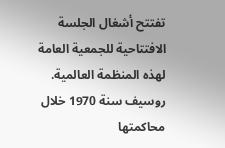تفتتح أشغال الجلسة الافتتاحية للجمعية العامة لهذه المنظمة العالمية.
روسيف سنة 1970 خلال محاكمتها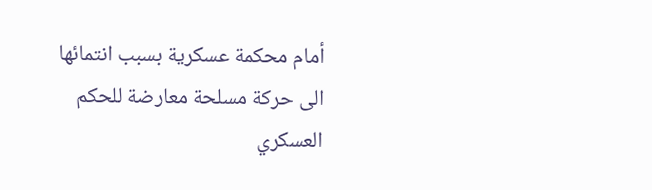أمام محكمة عسكرية بسبب انتمائها الى حركة مسلحة معارضة للحكم العسكري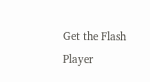Get the Flash Player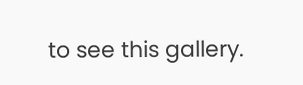to see this gallery.